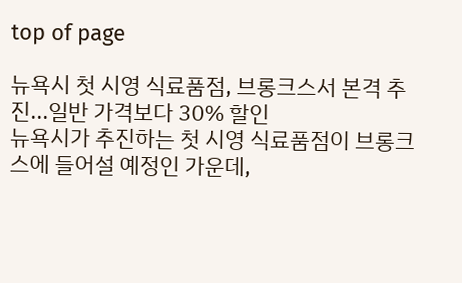top of page

뉴욕시 첫 시영 식료품점, 브롱크스서 본격 추진...일반 가격보다 30% 할인
뉴욕시가 추진하는 첫 시영 식료품점이 브롱크스에 들어설 예정인 가운데,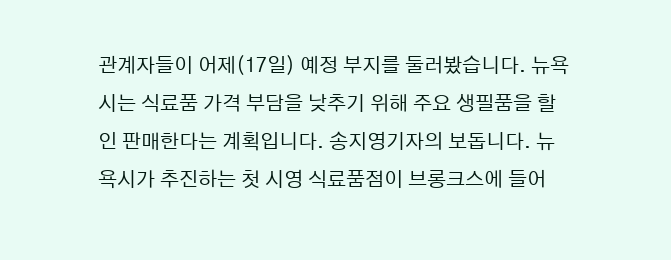관계자들이 어제(17일) 예정 부지를 둘러봤습니다. 뉴욕시는 식료품 가격 부담을 낮추기 위해 주요 생필품을 할인 판매한다는 계획입니다. 송지영기자의 보돕니다. 뉴욕시가 추진하는 첫 시영 식료품점이 브롱크스에 들어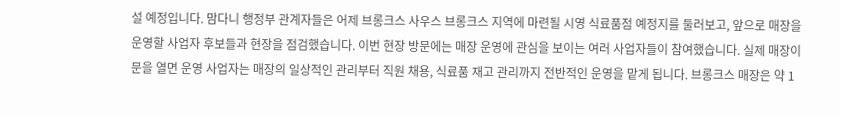설 예정입니다. 맘다니 행정부 관계자들은 어제 브롱크스 사우스 브롱크스 지역에 마련될 시영 식료품점 예정지를 둘러보고, 앞으로 매장을 운영할 사업자 후보들과 현장을 점검했습니다. 이번 현장 방문에는 매장 운영에 관심을 보이는 여러 사업자들이 참여했습니다. 실제 매장이 문을 열면 운영 사업자는 매장의 일상적인 관리부터 직원 채용, 식료품 재고 관리까지 전반적인 운영을 맡게 됩니다. 브롱크스 매장은 약 1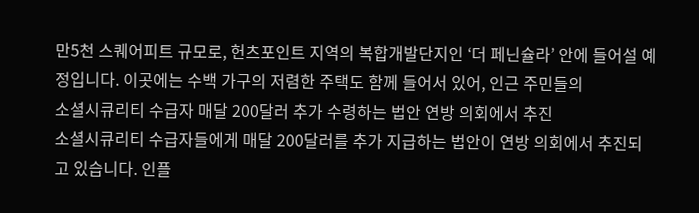만5천 스퀘어피트 규모로, 헌츠포인트 지역의 복합개발단지인 ‘더 페닌슐라’ 안에 들어설 예정입니다. 이곳에는 수백 가구의 저렴한 주택도 함께 들어서 있어, 인근 주민들의
소셜시큐리티 수급자 매달 200달러 추가 수령하는 법안 연방 의회에서 추진
소셜시큐리티 수급자들에게 매달 200달러를 추가 지급하는 법안이 연방 의회에서 추진되고 있습니다. 인플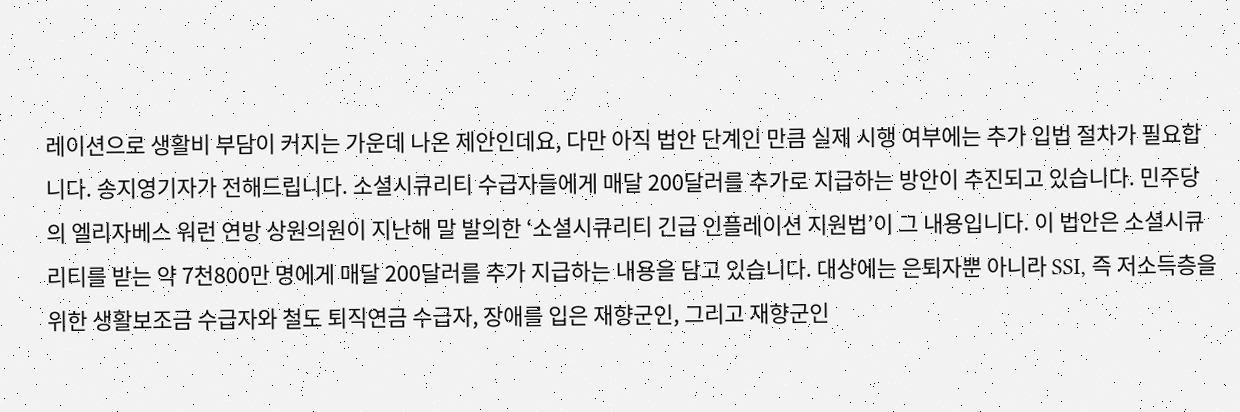레이션으로 생활비 부담이 커지는 가운데 나온 제안인데요, 다만 아직 법안 단계인 만큼 실제 시행 여부에는 추가 입법 절차가 필요합니다. 송지영기자가 전해드립니다. 소셜시큐리티 수급자들에게 매달 200달러를 추가로 지급하는 방안이 추진되고 있습니다. 민주당의 엘리자베스 워런 연방 상원의원이 지난해 말 발의한 ‘소셜시큐리티 긴급 인플레이션 지원법’이 그 내용입니다. 이 법안은 소셜시큐리티를 받는 약 7천800만 명에게 매달 200달러를 추가 지급하는 내용을 담고 있습니다. 대상에는 은퇴자뿐 아니라 SSI, 즉 저소득층을 위한 생활보조금 수급자와 철도 퇴직연금 수급자, 장애를 입은 재향군인, 그리고 재향군인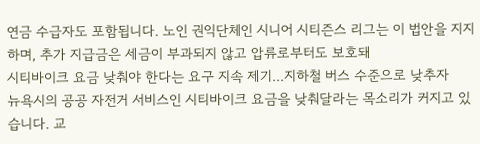연금 수급자도 포함됩니다. 노인 권익단체인 시니어 시티즌스 리그는 이 법안을 지지하며, 추가 지급금은 세금이 부과되지 않고 압류로부터도 보호돼
시티바이크 요금 낮춰야 한다는 요구 지속 제기...지하철 버스 수준으로 낮추자
뉴욕시의 공공 자전거 서비스인 시티바이크 요금을 낮춰달라는 목소리가 커지고 있습니다. 교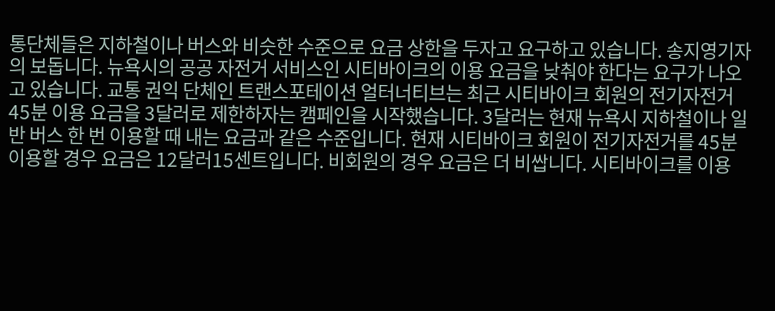통단체들은 지하철이나 버스와 비슷한 수준으로 요금 상한을 두자고 요구하고 있습니다. 송지영기자의 보돕니다. 뉴욕시의 공공 자전거 서비스인 시티바이크의 이용 요금을 낮춰야 한다는 요구가 나오고 있습니다. 교통 권익 단체인 트랜스포테이션 얼터너티브는 최근 시티바이크 회원의 전기자전거 45분 이용 요금을 3달러로 제한하자는 캠페인을 시작했습니다. 3달러는 현재 뉴욕시 지하철이나 일반 버스 한 번 이용할 때 내는 요금과 같은 수준입니다. 현재 시티바이크 회원이 전기자전거를 45분 이용할 경우 요금은 12달러15센트입니다. 비회원의 경우 요금은 더 비쌉니다. 시티바이크를 이용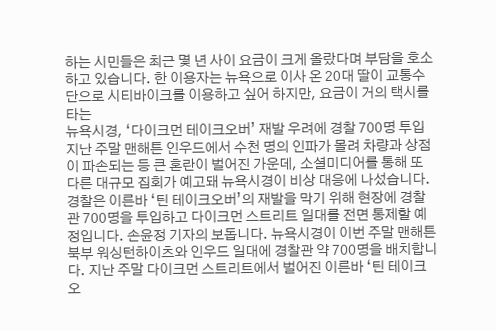하는 시민들은 최근 몇 년 사이 요금이 크게 올랐다며 부담을 호소하고 있습니다. 한 이용자는 뉴욕으로 이사 온 20대 딸이 교통수단으로 시티바이크를 이용하고 싶어 하지만, 요금이 거의 택시를 타는
뉴욕시경, ‘다이크먼 테이크오버’ 재발 우려에 경찰 700명 투입
지난 주말 맨해튼 인우드에서 수천 명의 인파가 몰려 차량과 상점이 파손되는 등 큰 혼란이 벌어진 가운데, 소셜미디어를 통해 또 다른 대규모 집회가 예고돼 뉴욕시경이 비상 대응에 나섰습니다. 경찰은 이른바 ‘틴 테이크오버’의 재발을 막기 위해 현장에 경찰관 700명을 투입하고 다이크먼 스트리트 일대를 전면 통제할 예정입니다. 손윤정 기자의 보돕니다. 뉴욕시경이 이번 주말 맨해튼 북부 워싱턴하이츠와 인우드 일대에 경찰관 약 700명을 배치합니다. 지난 주말 다이크먼 스트리트에서 벌어진 이른바 ‘틴 테이크오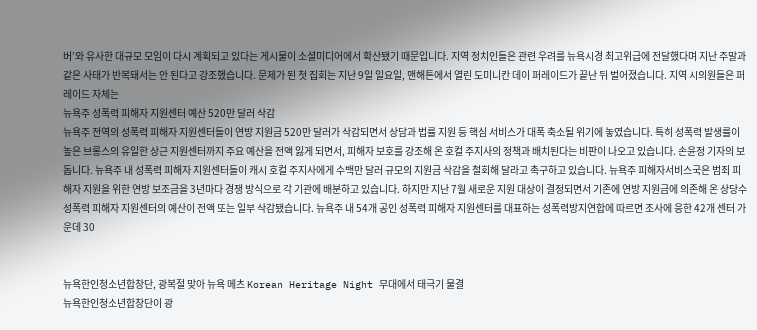버’와 유사한 대규모 모임이 다시 계획되고 있다는 게시물이 소셜미디어에서 확산됐기 때문입니다. 지역 정치인들은 관련 우려를 뉴욕시경 최고위급에 전달했다며 지난 주말과 같은 사태가 반복돼서는 안 된다고 강조했습니다. 문제가 된 첫 집회는 지난 9일 일요일, 맨해튼에서 열린 도미니칸 데이 퍼레이드가 끝난 뒤 벌어졌습니다. 지역 시의원들은 퍼레이드 자체는
뉴욕주 성폭력 피해자 지원센터 예산 520만 달러 삭감
뉴욕주 전역의 성폭력 피해자 지원센터들이 연방 지원금 520만 달러가 삭감되면서 상담과 법률 지원 등 핵심 서비스가 대폭 축소될 위기에 놓였습니다. 특히 성폭력 발생률이 높은 브롱스의 유일한 상근 지원센터까지 주요 예산을 전액 잃게 되면서, 피해자 보호를 강조해 온 호컬 주지사의 정책과 배치된다는 비판이 나오고 있습니다. 손윤정 기자의 보돕니다. 뉴욕주 내 성폭력 피해자 지원센터들이 캐시 호컬 주지사에게 수백만 달러 규모의 지원금 삭감을 철회해 달라고 촉구하고 있습니다. 뉴욕주 피해자서비스국은 범죄 피해자 지원을 위한 연방 보조금을 3년마다 경쟁 방식으로 각 기관에 배분하고 있습니다. 하지만 지난 7월 새로운 지원 대상이 결정되면서 기존에 연방 지원금에 의존해 온 상당수 성폭력 피해자 지원센터의 예산이 전액 또는 일부 삭감됐습니다. 뉴욕주 내 54개 공인 성폭력 피해자 지원센터를 대표하는 성폭력방지연합에 따르면 조사에 응한 42개 센터 가운데 30


뉴욕한인청소년합창단, 광복절 맞아 뉴욕 메츠 Korean Heritage Night 무대에서 태극기 물결
뉴욕한인청소년합창단이 광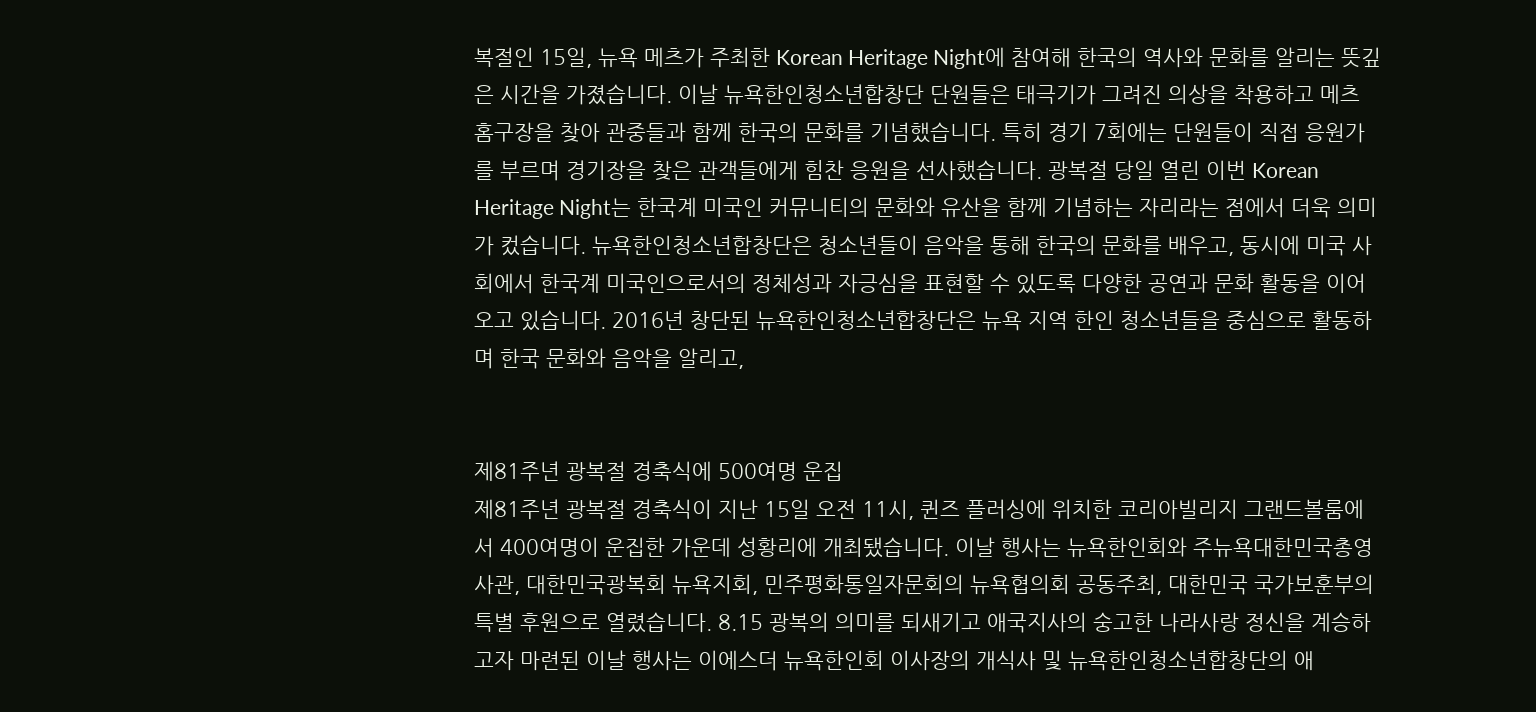복절인 15일, 뉴욕 메츠가 주최한 Korean Heritage Night에 참여해 한국의 역사와 문화를 알리는 뜻깊은 시간을 가졌습니다. 이날 뉴욕한인청소년합창단 단원들은 태극기가 그려진 의상을 착용하고 메츠 홈구장을 찾아 관중들과 함께 한국의 문화를 기념했습니다. 특히 경기 7회에는 단원들이 직접 응원가를 부르며 경기장을 찾은 관객들에게 힘찬 응원을 선사했습니다. 광복절 당일 열린 이번 Korean Heritage Night는 한국계 미국인 커뮤니티의 문화와 유산을 함께 기념하는 자리라는 점에서 더욱 의미가 컸습니다. 뉴욕한인청소년합창단은 청소년들이 음악을 통해 한국의 문화를 배우고, 동시에 미국 사회에서 한국계 미국인으로서의 정체성과 자긍심을 표현할 수 있도록 다양한 공연과 문화 활동을 이어오고 있습니다. 2016년 창단된 뉴욕한인청소년합창단은 뉴욕 지역 한인 청소년들을 중심으로 활동하며 한국 문화와 음악을 알리고,


제81주년 광복절 경축식에 500여명 운집
제81주년 광복절 경축식이 지난 15일 오전 11시, 퀸즈 플러싱에 위치한 코리아빌리지 그랜드볼룸에서 400여명이 운집한 가운데 성황리에 개최됐습니다. 이날 행사는 뉴욕한인회와 주뉴욕대한민국총영사관, 대한민국광복회 뉴욕지회, 민주평화통일자문회의 뉴욕협의회 공동주최, 대한민국 국가보훈부의 특별 후원으로 열렸습니다. 8.15 광복의 의미를 되새기고 애국지사의 숭고한 나라사랑 정신을 계승하고자 마련된 이날 행사는 이에스더 뉴욕한인회 이사장의 개식사 및 뉴욕한인청소년합창단의 애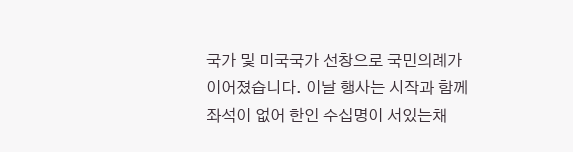국가 및 미국국가 선창으로 국민의례가 이어졌습니다. 이날 행사는 시작과 함께 좌석이 없어 한인 수십명이 서있는채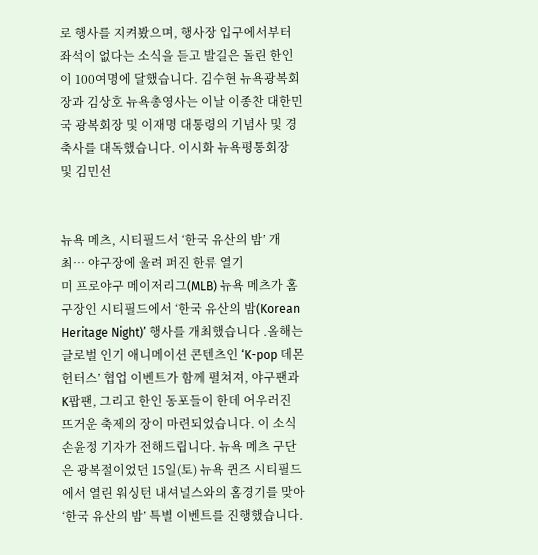로 행사를 지켜봤으며, 행사장 입구에서부터 좌석이 없다는 소식을 듣고 발길은 돌린 한인이 100여명에 달했습니다. 김수현 뉴욕광복회장과 김상호 뉴욕총영사는 이날 이종찬 대한민국 광복회장 및 이재명 대통령의 기념사 및 경축사를 대독했습니다. 이시화 뉴욕평통회장 및 김민선


뉴욕 메츠, 시티필드서 ‘한국 유산의 밤’ 개최… 야구장에 울려 퍼진 한류 열기
미 프로야구 메이저리그(MLB) 뉴욕 메츠가 홈구장인 시티필드에서 ‘한국 유산의 밤(Korean Heritage Night)’ 행사를 개최했습니다 .올해는 글로벌 인기 애니메이션 콘텐츠인 ‘K-pop 데몬 헌터스’ 협업 이벤트가 함께 펼쳐져, 야구팬과 K팝팬, 그리고 한인 동포들이 한데 어우러진 뜨거운 축제의 장이 마련되었습니다. 이 소식 손윤정 기자가 전해드립니다. 뉴욕 메츠 구단은 광복절이었던 15일(토) 뉴욕 퀸즈 시티필드에서 열린 워싱턴 내셔널스와의 홈경기를 맞아 ‘한국 유산의 밤’ 특별 이벤트를 진행했습니다.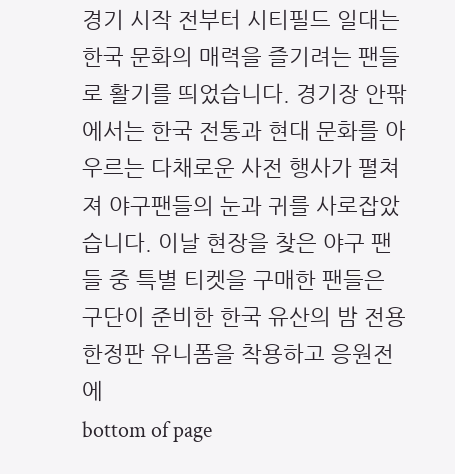경기 시작 전부터 시티필드 일대는 한국 문화의 매력을 즐기려는 팬들로 활기를 띄었습니다. 경기장 안팎에서는 한국 전통과 현대 문화를 아우르는 다채로운 사전 행사가 펼쳐져 야구팬들의 눈과 귀를 사로잡았습니다. 이날 현장을 찾은 야구 팬들 중 특별 티켓을 구매한 팬들은 구단이 준비한 한국 유산의 밤 전용 한정판 유니폼을 착용하고 응원전에
bottom of page